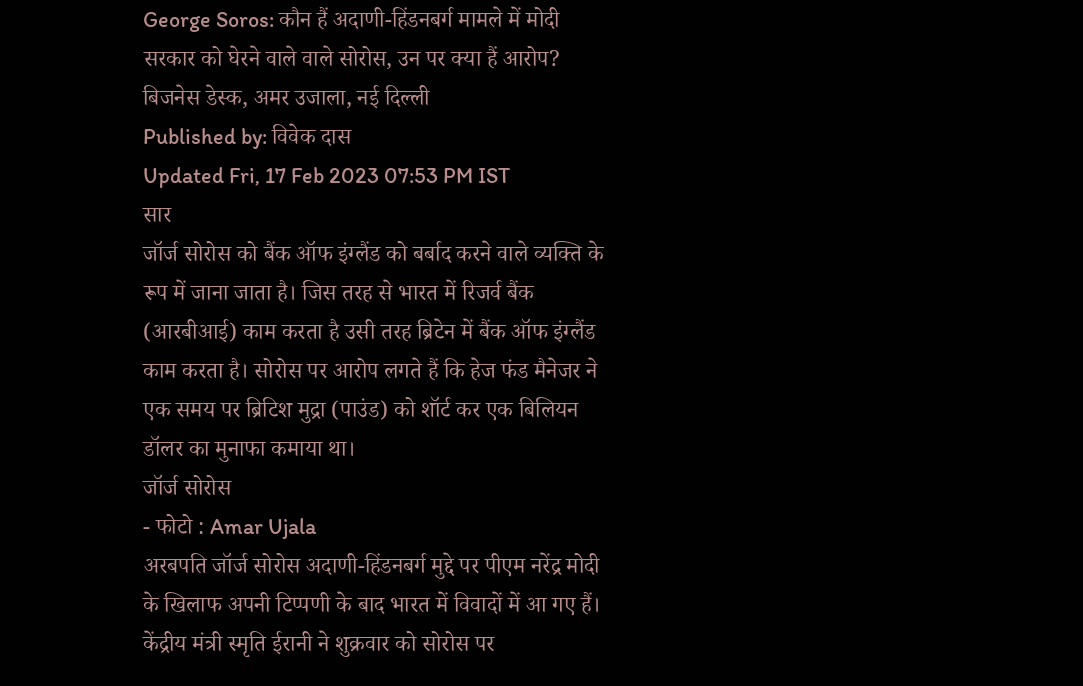George Soros: कौन हैं अदाणी-हिंडनबर्ग मामले में मोदी सरकार को घेरने वाले वाले सोरोस, उन पर क्या हैं आरोप?
बिजनेस डेस्क, अमर उजाला, नई दिल्ली
Published by: विवेक दास
Updated Fri, 17 Feb 2023 07:53 PM IST
सार
जॉर्ज सोरोस को बैंक ऑफ इंग्लैंड को बर्बाद करने वाले व्यक्ति के रूप में जाना जाता है। जिस तरह से भारत में रिजर्व बैंक (आरबीआई) काम करता है उसी तरह ब्रिटेन में बैंक ऑफ इंग्लैंड काम करता है। सोरोस पर आरोप लगते हैं कि हेज फंड मैनेजर ने एक समय पर ब्रिटिश मुद्रा (पाउंड) को शॉर्ट कर एक बिलियन डॉलर का मुनाफा कमाया था।
जॉर्ज सोरोस
- फोटो : Amar Ujala
अरबपति जॉर्ज सोरोस अदाणी-हिंडनबर्ग मुद्दे पर पीएम नरेंद्र मोदी के खिलाफ अपनी टिप्पणी के बाद भारत में विवादों में आ गए हैं। केंद्रीय मंत्री स्मृति ईरानी ने शुक्रवार को सोरोस पर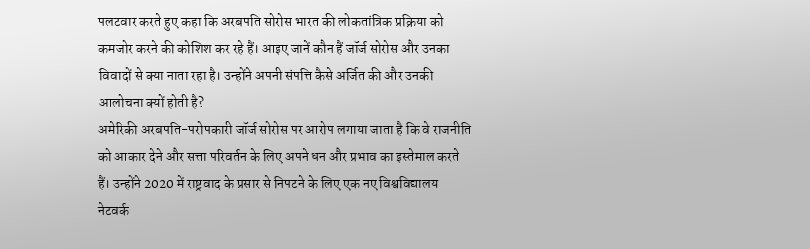पलटवार करते हुए कहा कि अरबपति सोरोस भारत की लोकतांत्रिक प्रक्रिया को कमजोर करने की कोशिश कर रहे हैं। आइए जानें कौन हैं जॉर्ज सोरोस और उनका विवादों से क्या नाता रहा है। उन्होंने अपनी संपत्ति कैसे अर्जित की और उनकी आलोचना क्यों होती है?
अमेरिकी अरबपति-परोपकारी जॉर्ज सोरोस पर आरोप लगाया जाता है कि वे राजनीति को आकार देने और सत्ता परिवर्तन के लिए अपने धन और प्रभाव का इस्तेमाल करते हैं। उन्होंने 2020 में राष्ट्रवाद के प्रसार से निपटने के लिए एक नए विश्वविद्यालय नेटवर्क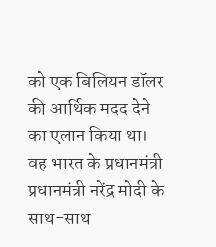को एक बिलियन डॉलर की आर्थिक मदद देने का एलान किया था। वह भारत के प्रधानमंत्री प्रधानमंत्री नरेंद्र मोदी के साथ-साथ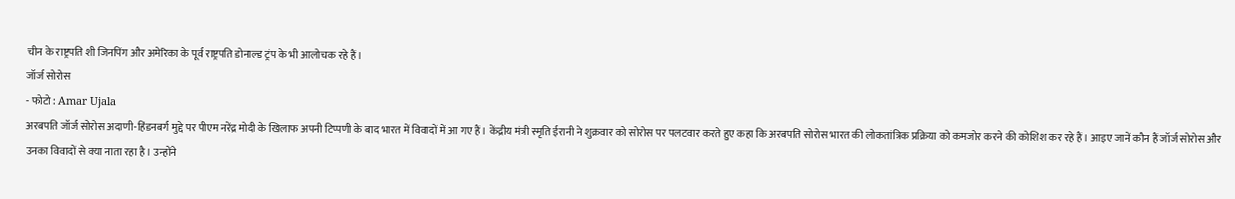चीन के राष्ट्रपति शी जिनपिंग और अमेरिका के पूर्व राष्ट्रपति डोनाल्ड ट्रंप के भी आलोचक रहे हैं।
जॉर्ज सोरोस
- फोटो : Amar Ujala
अरबपति जॉर्ज सोरोस अदाणी-हिंडनबर्ग मुद्दे पर पीएम नरेंद्र मोदी के खिलाफ अपनी टिप्पणी के बाद भारत में विवादों में आ गए हैं। केंद्रीय मंत्री स्मृति ईरानी ने शुक्रवार को सोरोस पर पलटवार करते हुए कहा कि अरबपति सोरोस भारत की लोकतांत्रिक प्रक्रिया को कमजोर करने की कोशिश कर रहे हैं। आइए जानें कौन हैं जॉर्ज सोरोस और उनका विवादों से क्या नाता रहा है। उन्होंने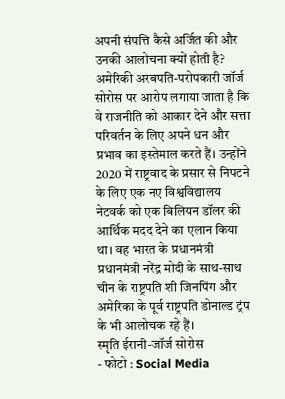अपनी संपत्ति कैसे अर्जित की और उनकी आलोचना क्यों होती है?
अमेरिकी अरबपति-परोपकारी जॉर्ज सोरोस पर आरोप लगाया जाता है कि वे राजनीति को आकार देने और सत्ता परिवर्तन के लिए अपने धन और प्रभाव का इस्तेमाल करते हैं। उन्होंने 2020 में राष्ट्रवाद के प्रसार से निपटने के लिए एक नए विश्वविद्यालय नेटवर्क को एक बिलियन डॉलर की आर्थिक मदद देने का एलान किया था। वह भारत के प्रधानमंत्री प्रधानमंत्री नरेंद्र मोदी के साथ-साथ चीन के राष्ट्रपति शी जिनपिंग और अमेरिका के पूर्व राष्ट्रपति डोनाल्ड ट्रंप के भी आलोचक रहे हैं।
स्मृति ईरानी-जॉर्ज सोरोस
- फोटो : Social Media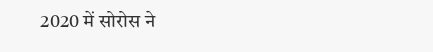2020 में सोरोस ने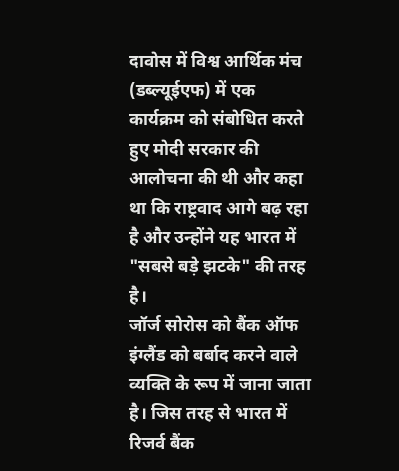दावोस में विश्व आर्थिक मंच (डब्ल्यूईएफ) में एक कार्यक्रम को संबोधित करते हुए मोदी सरकार की आलोचना की थी और कहा था कि राष्ट्रवाद आगे बढ़ रहा है और उन्होंने यह भारत में "सबसे बड़े झटके" की तरह है।
जॉर्ज सोरोस को बैंक ऑफ इंग्लैंड को बर्बाद करने वाले व्यक्ति के रूप में जाना जाता है। जिस तरह से भारत में रिजर्व बैंक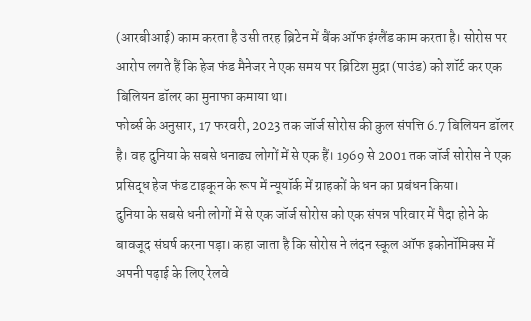(आरबीआई) काम करता है उसी तरह ब्रिटेन में बैंक ऑफ इंग्लैंड काम करता है। सोरोस पर आरोप लगते हैं कि हेज फंड मैनेजर ने एक समय पर ब्रिटिश मुद्रा (पाउंड) को शॉर्ट कर एक बिलियन डॉलर का मुनाफा कमाया था।
फोर्ब्स के अनुसार, 17 फरवरी, 2023 तक जॉर्ज सोरोस की कुल संपत्ति 6.7 बिलियन डॉलर है। वह दुनिया के सबसे धनाढ्य लोगों में से एक हैं। 1969 से 2001 तक जॉर्ज सोरोस ने एक प्रसिद्ध हेज फंड टाइकून के रूप में न्यूयॉर्क में ग्राहकों के धन का प्रबंधन किया।
दुनिया के सबसे धनी लोगों में से एक जॉर्ज सोरोस को एक संपन्न परिवार में पैदा होने के बावजूद संघर्ष करना पड़ा। कहा जाता है कि सोरोस ने लंदन स्कूल ऑफ इकोनॉमिक्स में अपनी पढ़ाई के लिए रेलवे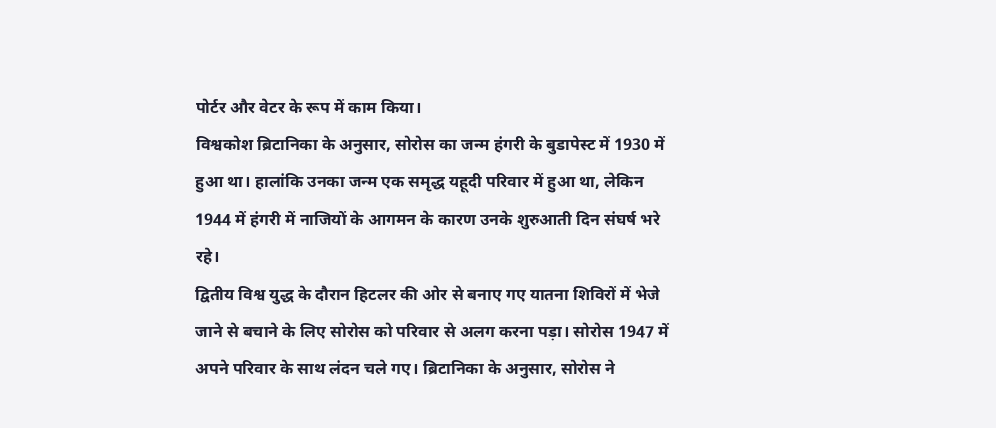पोर्टर और वेटर के रूप में काम किया।
विश्वकोश ब्रिटानिका के अनुसार, सोरोस का जन्म हंगरी के बुडापेस्ट में 1930 में हुआ था। हालांकि उनका जन्म एक समृद्ध यहूदी परिवार में हुआ था, लेकिन 1944 में हंगरी में नाजियों के आगमन के कारण उनके शुरुआती दिन संघर्ष भरे रहे।
द्वितीय विश्व युद्ध के दौरान हिटलर की ओर से बनाए गए यातना शिविरों में भेजे जाने से बचाने के लिए सोरोस को परिवार से अलग करना पड़ा। सोरोस 1947 में अपने परिवार के साथ लंदन चले गए। ब्रिटानिका के अनुसार, सोरोस ने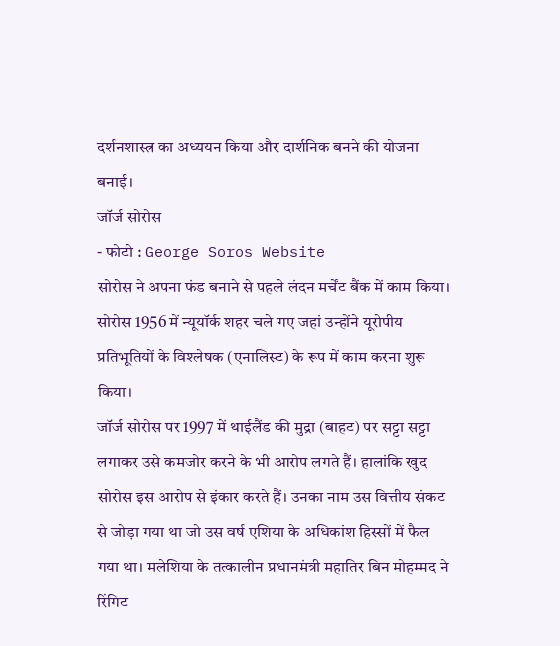दर्शनशास्त्र का अध्ययन किया और दार्शनिक बनने की योजना बनाई।
जॉर्ज सोरोस
- फोटो : George Soros Website
सोरोस ने अपना फंड बनाने से पहले लंदन मर्चेंट बैंक में काम किया। सोरोस 1956 में न्यूयॉर्क शहर चले गए जहां उन्होंने यूरोपीय प्रतिभूतियों के विश्लेषक (एनालिस्ट) के रूप में काम करना शुरू किया।
जॉर्ज सोरोस पर 1997 में थाईलैंड की मुद्रा (बाहट) पर सट्टा सट्टा लगाकर उसे कमजोर करने के भी आरोप लगते हैं। हालांकि खुद सोरोस इस आरोप से इंकार करते हैं। उनका नाम उस वित्तीय संकट से जोड़ा गया था जो उस वर्ष एशिया के अधिकांश हिस्सों में फैल गया था। मलेशिया के तत्कालीन प्रधानमंत्री महातिर बिन मोहम्मद ने रिंगिट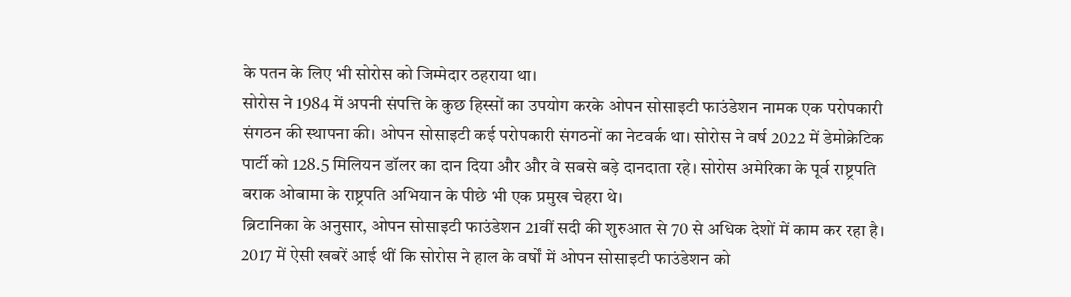के पतन के लिए भी सोरोस को जिम्मेदार ठहराया था।
सोरोस ने 1984 में अपनी संपत्ति के कुछ हिस्सों का उपयोग करके ओपन सोसाइटी फाउंडेशन नामक एक परोपकारी संगठन की स्थापना की। ओपन सोसाइटी कई परोपकारी संगठनों का नेटवर्क था। सोरोस ने वर्ष 2022 में डेमोक्रेटिक पार्टी को 128.5 मिलियन डॉलर का दान दिया और और वे सबसे बड़े दानदाता रहे। सोरोस अमेरिका के पूर्व राष्ट्रपति बराक ओबामा के राष्ट्रपति अभियान के पीछे भी एक प्रमुख चेहरा थे।
ब्रिटानिका के अनुसार, ओपन सोसाइटी फाउंडेशन 21वीं सदी की शुरुआत से 70 से अधिक देशों में काम कर रहा है। 2017 में ऐसी खबरें आई थीं कि सोरोस ने हाल के वर्षों में ओपन सोसाइटी फाउंडेशन को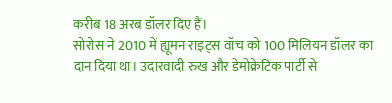करीब 18 अरब डॉलर दिए हैं।
सोरोस ने 2010 में ह्यूमन राइट्स वॉच को 100 मिलियन डॉलर का दान दिया था। उदारवादी रुख और डेमोक्रेटिक पार्टी से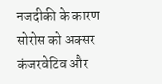नजदीकी के कारण सोरोस को अक्सर कंजरवेटिव और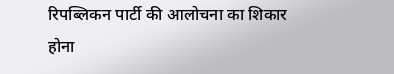रिपब्लिकन पार्टी की आलोचना का शिकार होना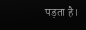पड़ता है।